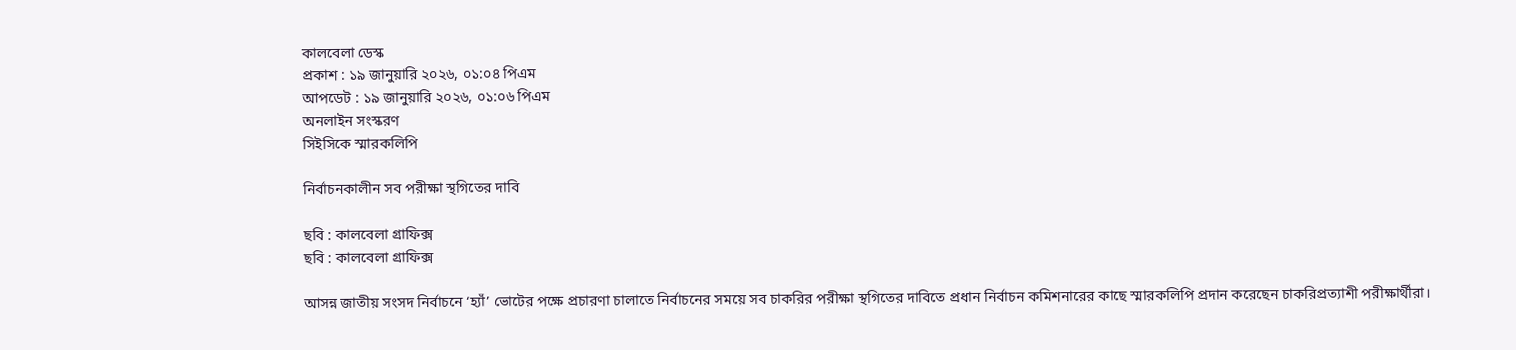কালবেলা ডেস্ক
প্রকাশ : ১৯ জানুয়ারি ২০২৬, ০১:০৪ পিএম
আপডেট : ১৯ জানুয়ারি ২০২৬, ০১:০৬ পিএম
অনলাইন সংস্করণ
সিইসিকে স্মারকলিপি

নির্বাচনকালীন সব পরীক্ষা স্থগিতের দাবি

ছবি : কালবেলা গ্রাফিক্স
ছবি : কালবেলা গ্রাফিক্স

আসন্ন জাতীয় সংসদ নির্বাচনে ‘হ্যাঁ’ ভোটের পক্ষে প্রচারণা চালাতে নির্বাচনের সময়ে সব চাকরির পরীক্ষা স্থগিতের দাবিতে প্রধান নির্বাচন কমিশনারের কাছে স্মারকলিপি প্রদান করেছেন চাকরিপ্রত্যাশী পরীক্ষার্থীরা।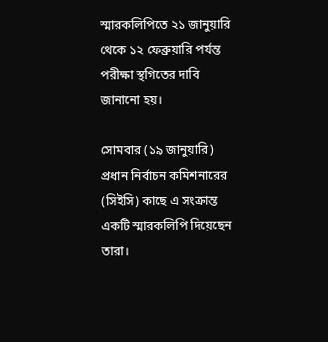স্মারকলিপিতে ২১ জানুয়ারি থেকে ১২ ফেব্রুয়ারি পর্যন্ত পরীক্ষা স্থগিতের দাবি জানানো হয়।

সোমবার (১৯ জানুয়ারি) প্রধান নির্বাচন কমিশনারের (সিইসি) কাছে এ সংক্রান্ত একটি স্মারকলিপি দিয়েছেন তারা।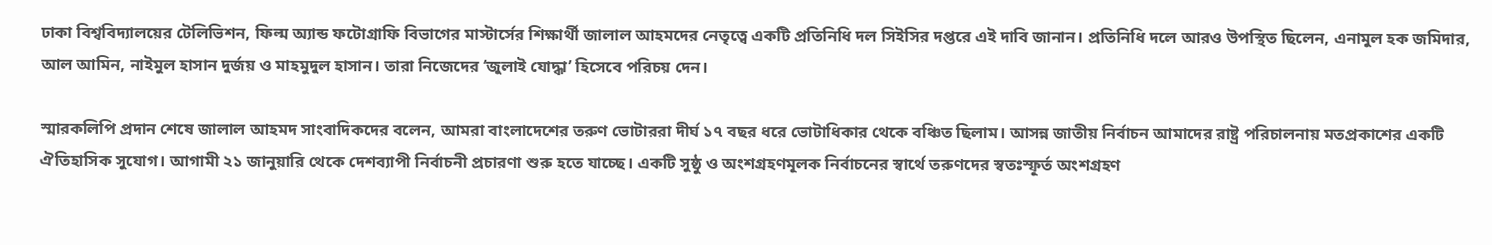ঢাকা বিশ্ববিদ্যালয়ের টেলিভিশন, ফিল্ম অ্যান্ড ফটোগ্রাফি বিভাগের মাস্টার্সের শিক্ষার্থী জালাল আহমদের নেতৃত্বে একটি প্রতিনিধি দল সিইসির দপ্তরে এই দাবি জানান। প্রতিনিধি দলে আরও উপস্থিত ছিলেন, এনামুল হক জমিদার, আল আমিন, নাইমুল হাসান দুর্জয় ও মাহমুদুল হাসান। তারা নিজেদের ‘জুলাই যোদ্ধা’ হিসেবে পরিচয় দেন।

স্মারকলিপি প্রদান শেষে জালাল আহমদ সাংবাদিকদের বলেন, আমরা বাংলাদেশের তরুণ ভোটাররা দীর্ঘ ১৭ বছর ধরে ভোটাধিকার থেকে বঞ্চিত ছিলাম। আসন্ন জাতীয় নির্বাচন আমাদের রাষ্ট্র পরিচালনায় মতপ্রকাশের একটি ঐতিহাসিক সুযোগ। আগামী ২১ জানুয়ারি থেকে দেশব্যাপী নির্বাচনী প্রচারণা শুরু হতে যাচ্ছে। একটি সুষ্ঠু ও অংশগ্রহণমূলক নির্বাচনের স্বার্থে তরুণদের স্বতঃস্ফূর্ত অংশগ্রহণ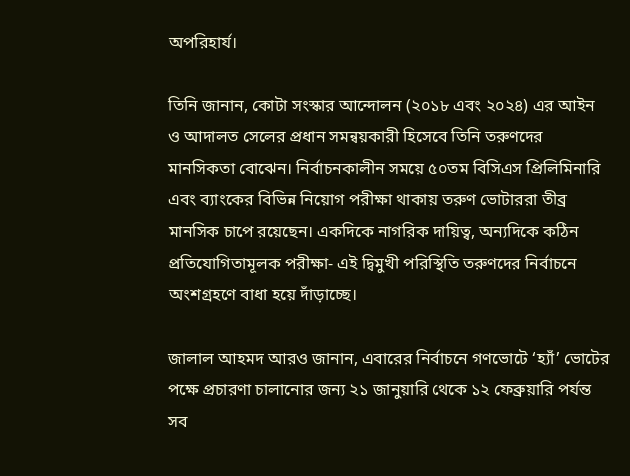অপরিহার্য।

তিনি জানান, কোটা সংস্কার আন্দোলন (২০১৮ এবং ২০২৪) এর আইন ও আদালত সেলের প্রধান সমন্বয়কারী হিসেবে তিনি তরুণদের মানসিকতা বোঝেন। নির্বাচনকালীন সময়ে ৫০তম বিসিএস প্রিলিমিনারি এবং ব্যাংকের বিভিন্ন নিয়োগ পরীক্ষা থাকায় তরুণ ভোটাররা তীব্র মানসিক চাপে রয়েছেন। একদিকে নাগরিক দায়িত্ব, অন্যদিকে কঠিন প্রতিযোগিতামূলক পরীক্ষা- এই দ্বিমুখী পরিস্থিতি তরুণদের নির্বাচনে অংশগ্রহণে বাধা হয়ে দাঁড়াচ্ছে।

জালাল আহমদ আরও জানান, এবারের নির্বাচনে গণভোটে ‘হ্যাঁ’ ভোটের পক্ষে প্রচারণা চালানোর জন্য ২১ জানুয়ারি থেকে ১২ ফেব্রুয়ারি পর্যন্ত সব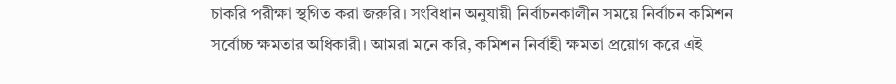চাকরি পরীক্ষা স্থগিত করা জরুরি। সংবিধান অনুযায়ী নির্বাচনকালীন সময়ে নির্বাচন কমিশন সর্বোচ্চ ক্ষমতার অধিকারী। আমরা মনে করি, কমিশন নির্বাহী ক্ষমতা প্রয়োগ করে এই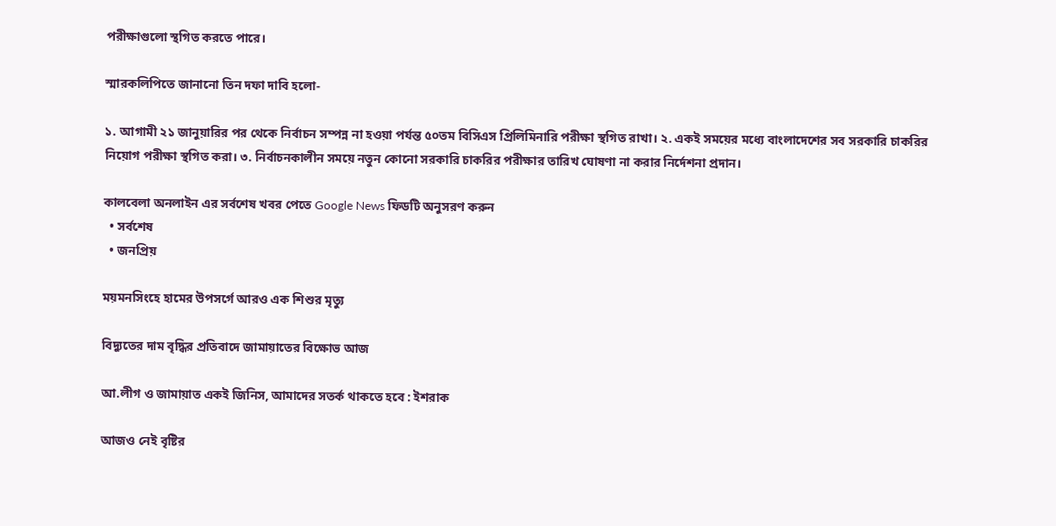পরীক্ষাগুলো স্থগিত করতে পারে।

স্মারকলিপিতে জানানো তিন দফা দাবি হলো-

১. আগামী ২১ জানুয়ারির পর থেকে নির্বাচন সম্পন্ন না হওয়া পর্যন্ত ৫০তম বিসিএস প্রিলিমিনারি পরীক্ষা স্থগিত রাখা। ২. একই সময়ের মধ্যে বাংলাদেশের সব সরকারি চাকরির নিয়োগ পরীক্ষা স্থগিত করা। ৩. নির্বাচনকালীন সময়ে নতুন কোনো সরকারি চাকরির পরীক্ষার তারিখ ঘোষণা না করার নির্দেশনা প্রদান।

কালবেলা অনলাইন এর সর্বশেষ খবর পেতে Google News ফিডটি অনুসরণ করুন
  • সর্বশেষ
  • জনপ্রিয়

ময়মনসিংহে হামের উপসর্গে আরও এক শিশুর মৃত্যু

বিদ্যুতের দাম বৃদ্ধির প্রতিবাদে জামায়াতের বিক্ষোভ আজ

আ.লীগ ও জামায়াত একই জিনিস, আমাদের সতর্ক থাকতে হবে : ইশরাক

আজও নেই বৃষ্টির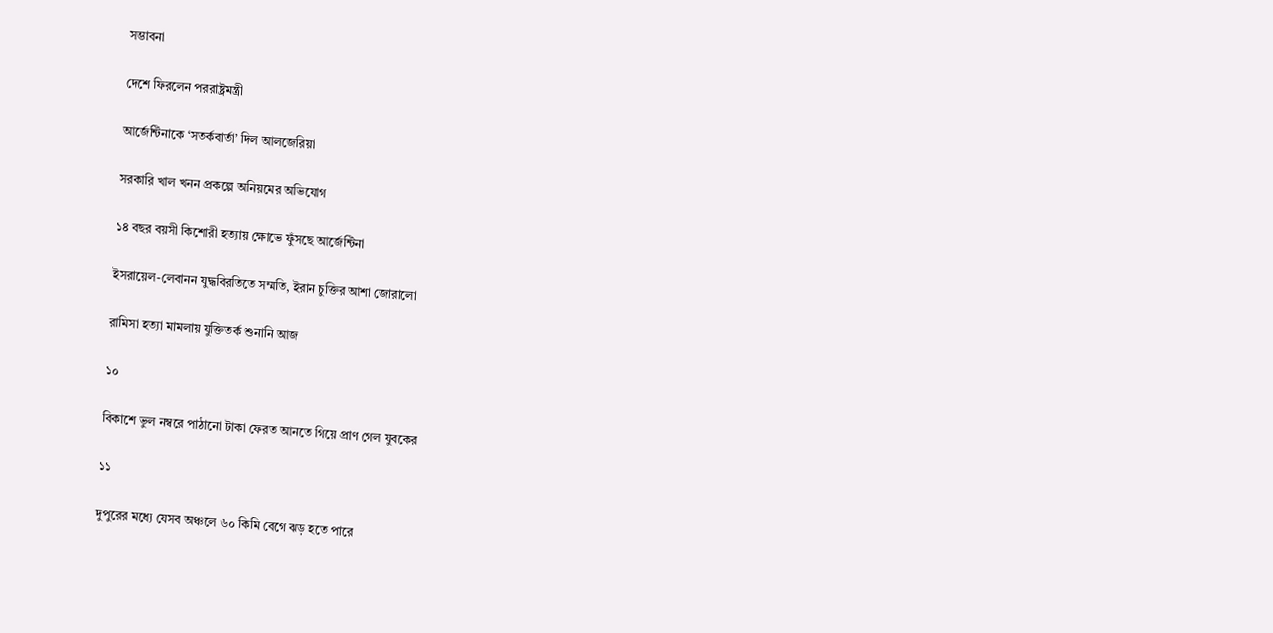সম্ভাবনা

দেশে ফিরলেন পররাষ্ট্রমন্ত্রী

আর্জেন্টিনাকে ‘সতর্কবার্তা’ দিল আলজেরিয়া

সরকারি খাল খনন প্রকল্পে অনিয়মের অভিযোগ

১৪ বছর বয়সী কিশোরী হত্যায় ক্ষোভে ফুঁসছে আর্জেন্টিনা

ইসরায়েল-লেবানন যুদ্ধবিরতিতে সম্মতি, ইরান চুক্তির আশা জোরালো

রামিসা হত্যা মামলায় যুক্তিতর্ক শুনানি আজ

১০

বিকাশে ভুল নম্বরে পাঠানো টাকা ফেরত আনতে গিয়ে প্রাণ গেল যুবকের

১১

দুপুরের মধ্যে যেসব অঞ্চলে ৬০ কিমি বেগে ঝড় হতে পারে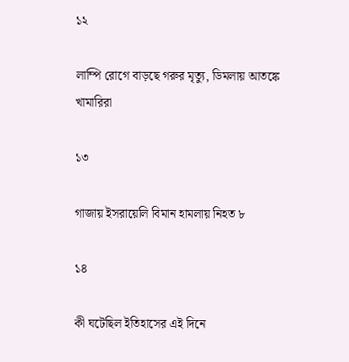১২

লাম্পি রোগে বাড়ছে গরুর মৃত্যু, ডিমলায় আতঙ্কে খামারিরা

১৩

গাজায় ইসরায়েলি বিমান হামলায় নিহত ৮

১৪

কী ঘটেছিল ইতিহাসের এই দিনে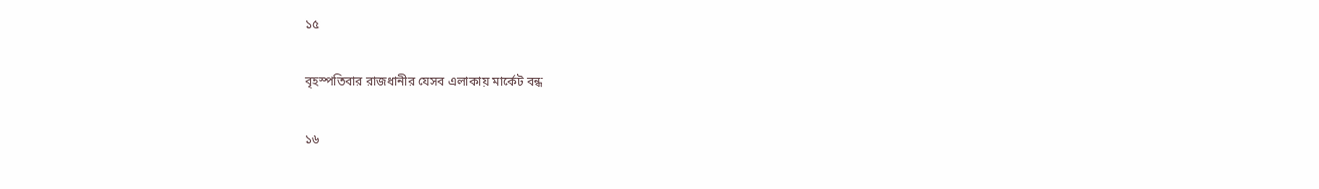১৫

বৃহস্পতিবার রাজধানীর যেসব এলাকায় মার্কেট বন্ধ

১৬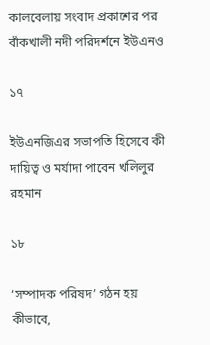কালবেলায় সংবাদ প্রকাশের পর বাঁকখালী নদী পরিদর্শনে ইউএনও

১৭

ইউএনজিএর সভাপতি হিসেবে কী দায়িত্ব ও মর্যাদা পাবেন খলিলুর রহমান

১৮

‘সম্পাদক পরিষদ’ গঠন হয় কীভাবে,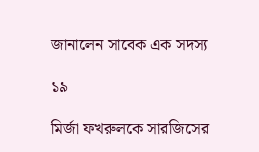জানালেন সাবেক এক সদস্য

১৯

মির্জা ফখরুলকে সারজিসের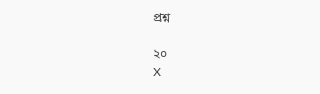প্রশ্ন

২০
X